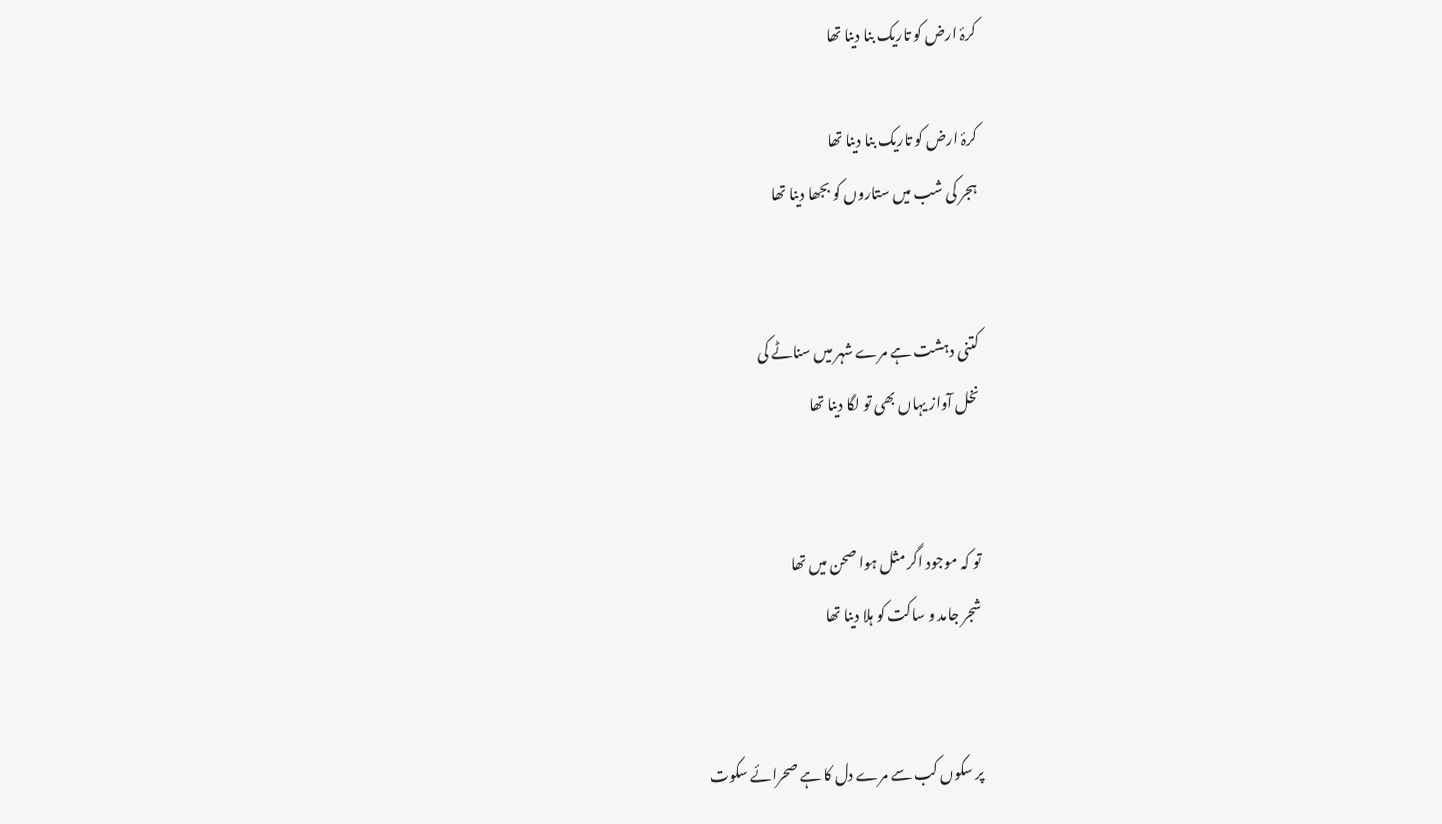کرۂ ارض کو تاریک بنا دینا تھا

کرۂ ارض کو تاریک بنا دینا تھا
ہجر کی شب میں ستاروں کو بجھا دینا تھا


کتنی دہشت ہے مرے شہر میں سناٹے کی
نخل آواز یہاں بھی تو لگا دینا تھا


تو کہ موجود اگر مثل ہوا صحن میں تھا
شجر جامد و ساکت کو ہلا دینا تھا


پر سکوں کب سے مرے دل کا ہے صحرائے سکوت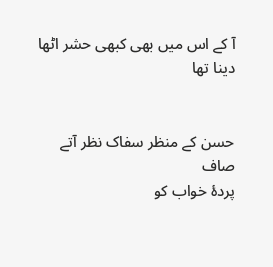آ کے اس میں بھی کبھی حشر اٹھا دینا تھا


حسن کے منظر سفاک نظر آتے صاف
پردۂ خواب کو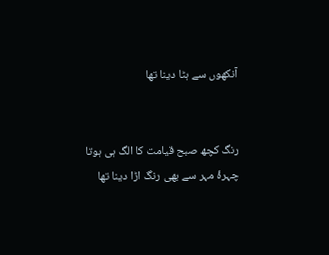آنکھوں سے ہٹا دینا تھا


رنگ کچھ صبح قیامت کا الگ ہی ہوتا
چہرۂ مہر سے بھی رنگ اڑا دینا تھا